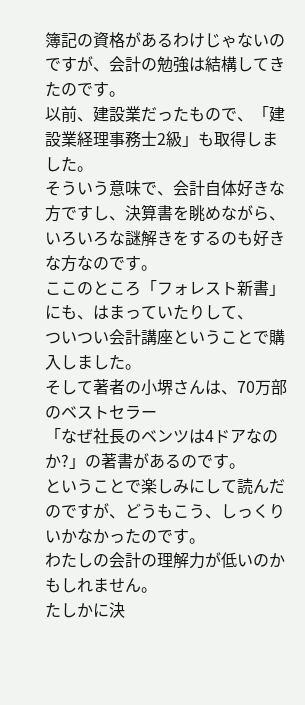簿記の資格があるわけじゃないのですが、会計の勉強は結構してきたのです。
以前、建設業だったもので、「建設業経理事務士2級」も取得しました。
そういう意味で、会計自体好きな方ですし、決算書を眺めながら、
いろいろな謎解きをするのも好きな方なのです。
ここのところ「フォレスト新書」にも、はまっていたりして、
ついつい会計講座ということで購入しました。
そして著者の小堺さんは、70万部のベストセラー
「なぜ社長のベンツは4ドアなのか?」の著書があるのです。
ということで楽しみにして読んだのですが、どうもこう、しっくりいかなかったのです。
わたしの会計の理解力が低いのかもしれません。
たしかに決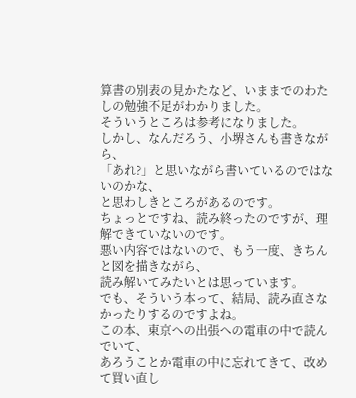算書の別表の見かたなど、いままでのわたしの勉強不足がわかりました。
そういうところは参考になりました。
しかし、なんだろう、小堺さんも書きながら、
「あれ?」と思いながら書いているのではないのかな、
と思わしきところがあるのです。
ちょっとですね、読み終ったのですが、理解できていないのです。
悪い内容ではないので、もう一度、きちんと図を描きながら、
読み解いてみたいとは思っています。
でも、そういう本って、結局、読み直さなかったりするのですよね。
この本、東京への出張への電車の中で読んでいて、
あろうことか電車の中に忘れてきて、改めて買い直し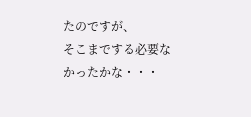たのですが、
そこまでする必要なかったかな・・・